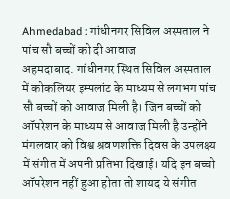Ahmedabad : गांधीनगर सिविल अस्पताल ने पांच सौ बच्चों को दी आवाज
अहमदाबाद. गांधीनगर स्थित सिविल अस्पताल में कोकलियर इम्पलांट के माध्यम से लगभग पांच सौ बच्चों को आवाज मिली है। जिन बच्चों को ऑपरेशन के माध्यम से आवाज मिली है उन्होंने मंगलवार को विश्व श्रवणशक्ति दिवस के उपलक्ष्य में संगीत में अपनी प्रतिभा दिखाई। यदि इन बच्चो ऑपरेशन नहीं हुआ होता तो शायद ये संगीत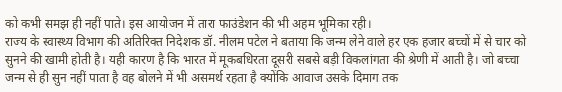को कभी समझ ही नहीं पाते। इस आयोजन में तारा फाउंडेशन की भी अहम भूमिका रही।
राज्य के स्वास्थ्य विभाग की अतिरिक्त निदेशक डॉ. नीलम पटेल ने बताया कि जन्म लेने वाले हर एक हजार बच्चों में से चार को सुनने की खामी होती है। यही कारण है कि भारत में मूकबधिरता दूसरी सबसे बड़ी विकलांगता की श्रेणी में आती है। जो बच्चा जन्म से ही सुन नहीं पाता है वह बोलने में भी असमर्थ रहता है क्योंकि आवाज उसके दिमाग तक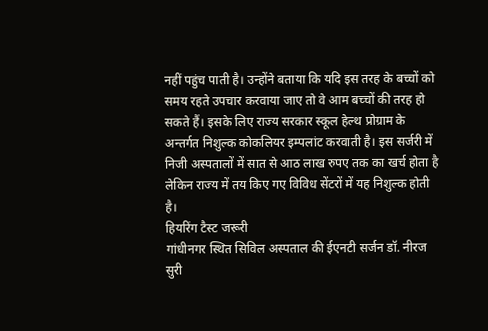नहीं पहुंच पाती है। उन्होंने बताया कि यदि इस तरह के बच्चों को समय रहते उपचार करवाया जाए तो वे आम बच्चों की तरह हो सकते हैं। इसके लिए राज्य सरकार स्कूल हेल्थ प्रोग्राम के अन्तर्गत निशुल्क कोकलियर इम्पलांट करवाती है। इस सर्जरी में निजी अस्पतालों में सात से आठ लाख रुपए तक का खर्च होता है लेकिन राज्य में तय किए गए विविध सेंटरों में यह निशुल्क होती है।
हियरिंग टैस्ट जरूरी
गांधीनगर स्थित सिविल अस्पताल की ईएनटी सर्जन डॉ. नीरज सुरी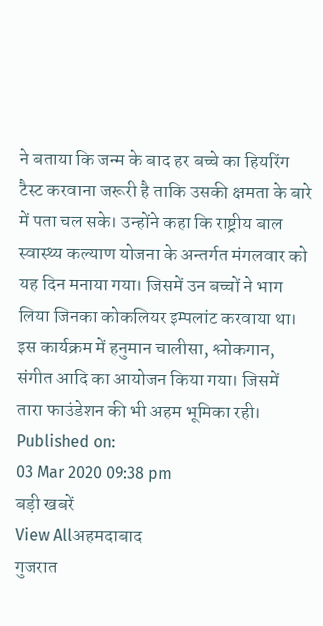ने बताया कि जन्म के बाद हर बच्चे का हियरिंग टैस्ट करवाना जरूरी है ताकि उसकी क्षमता के बारे में पता चल सके। उन्होंने कहा कि राष्ट्रीय बाल स्वास्थ्य कल्याण योजना के अन्तर्गत मंगलवार को यह दिन मनाया गया। जिसमें उन बच्चों ने भाग लिया जिनका कोकलियर इम्पलांट करवाया था। इस कार्यक्रम में हनुमान चालीसा, श्लोकगान, संगीत आदि का आयोजन किया गया। जिसमें तारा फाउंडेशन की भी अहम भूमिका रही।
Published on:
03 Mar 2020 09:38 pm
बड़ी खबरें
View Allअहमदाबाद
गुजरात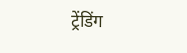ट्रेंडिंग